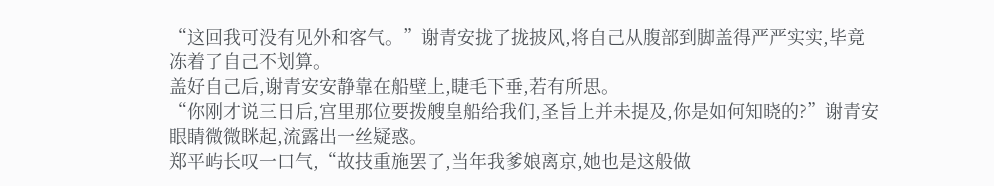“这回我可没有见外和客气。”谢青安拢了拢披风,将自己从腹部到脚盖得严严实实,毕竟冻着了自己不划算。
盖好自己后,谢青安安静靠在船壁上,睫毛下垂,若有所思。
“你刚才说三日后,宫里那位要拨艘皇船给我们,圣旨上并未提及,你是如何知晓的?”谢青安眼睛微微眯起,流露出一丝疑惑。
郑平屿长叹一口气,“故技重施罢了,当年我爹娘离京,她也是这般做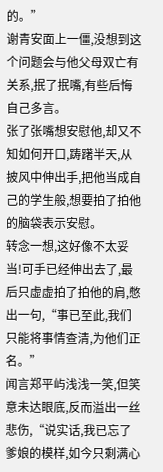的。”
谢青安面上一僵,没想到这个问题会与他父母双亡有关系,抿了抿嘴,有些后悔自己多言。
张了张嘴想安慰他,却又不知如何开口,踌躇半天,从披风中伸出手,把他当成自己的学生般,想要拍了拍他的脑袋表示安慰。
转念一想,这好像不太妥当!可手已经伸出去了,最后只虚虚拍了拍他的肩,憋出一句,“事已至此,我们只能将事情查清,为他们正名。”
闻言郑平屿浅浅一笑,但笑意未达眼底,反而溢出一丝悲伤,“说实话,我已忘了爹娘的模样,如今只剩满心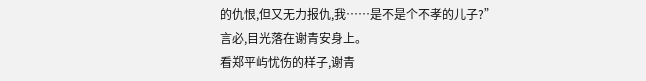的仇恨,但又无力报仇,我……是不是个不孝的儿子?”
言必,目光落在谢青安身上。
看郑平屿忧伤的样子,谢青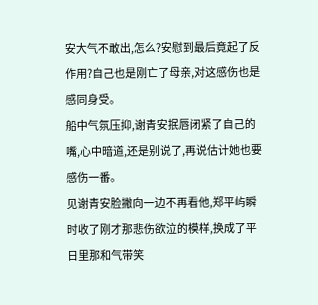安大气不敢出,怎么?安慰到最后竟起了反作用?自己也是刚亡了母亲,对这感伤也是感同身受。
船中气氛压抑,谢青安抿唇闭紧了自己的嘴,心中暗道,还是别说了,再说估计她也要感伤一番。
见谢青安脸撇向一边不再看他,郑平屿瞬时收了刚才那悲伤欲泣的模样,换成了平日里那和气带笑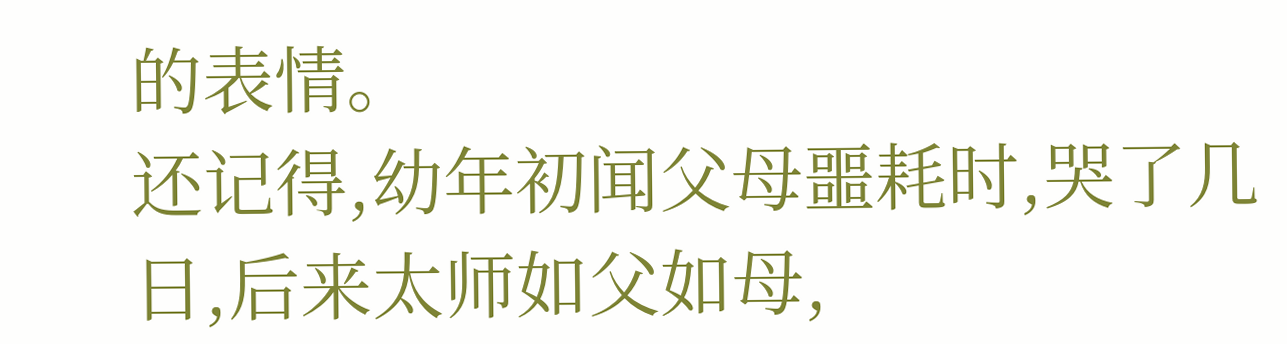的表情。
还记得,幼年初闻父母噩耗时,哭了几日,后来太师如父如母,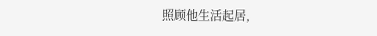照顾他生活起居,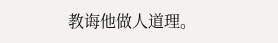教诲他做人道理。